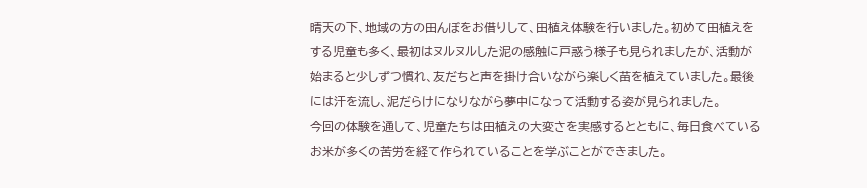晴天の下、地域の方の田んぼをお借りして、田植え体験を行いました。初めて田植えをする児童も多く、最初はヌルヌルした泥の感触に戸惑う様子も見られましたが、活動が始まると少しずつ慣れ、友だちと声を掛け合いながら楽しく苗を植えていました。最後には汗を流し、泥だらけになりながら夢中になって活動する姿が見られました。
今回の体験を通して、児童たちは田植えの大変さを実感するとともに、毎日食べているお米が多くの苦労を経て作られていることを学ぶことができました。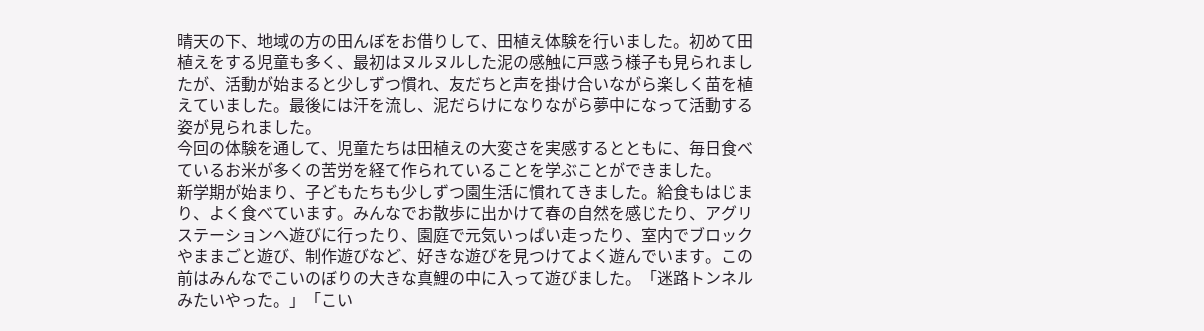晴天の下、地域の方の田んぼをお借りして、田植え体験を行いました。初めて田植えをする児童も多く、最初はヌルヌルした泥の感触に戸惑う様子も見られましたが、活動が始まると少しずつ慣れ、友だちと声を掛け合いながら楽しく苗を植えていました。最後には汗を流し、泥だらけになりながら夢中になって活動する姿が見られました。
今回の体験を通して、児童たちは田植えの大変さを実感するとともに、毎日食べているお米が多くの苦労を経て作られていることを学ぶことができました。
新学期が始まり、子どもたちも少しずつ園生活に慣れてきました。給食もはじまり、よく食べています。みんなでお散歩に出かけて春の自然を感じたり、アグリステーションへ遊びに行ったり、園庭で元気いっぱい走ったり、室内でブロックやままごと遊び、制作遊びなど、好きな遊びを見つけてよく遊んでいます。この前はみんなでこいのぼりの大きな真鯉の中に入って遊びました。「迷路トンネルみたいやった。」「こい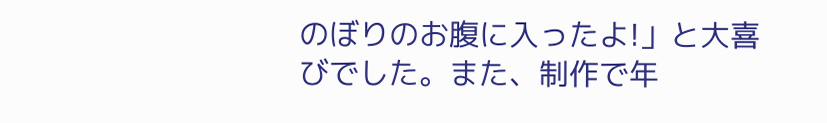のぼりのお腹に入ったよ!」と大喜びでした。また、制作で年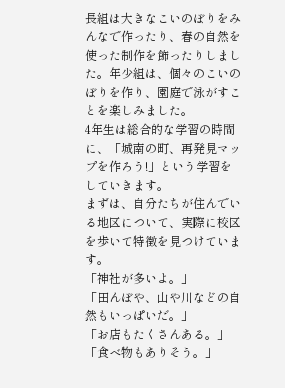長組は大きなこいのぼりをみんなで作ったり、春の自然を使った制作を飾ったりしました。年少組は、個々のこいのぼりを作り、園庭で泳がすことを楽しみました。
4年生は総合的な学習の時間に、「城南の町、再発見マップを作ろう!」という学習をしていきます。
まずは、自分たちが住んでいる地区について、実際に校区を歩いて特徴を見つけています。
「神社が多いよ。」
「田んぼや、山や川などの自然もいっぱいだ。」
「お店もたくさんある。」
「食べ物もありそう。」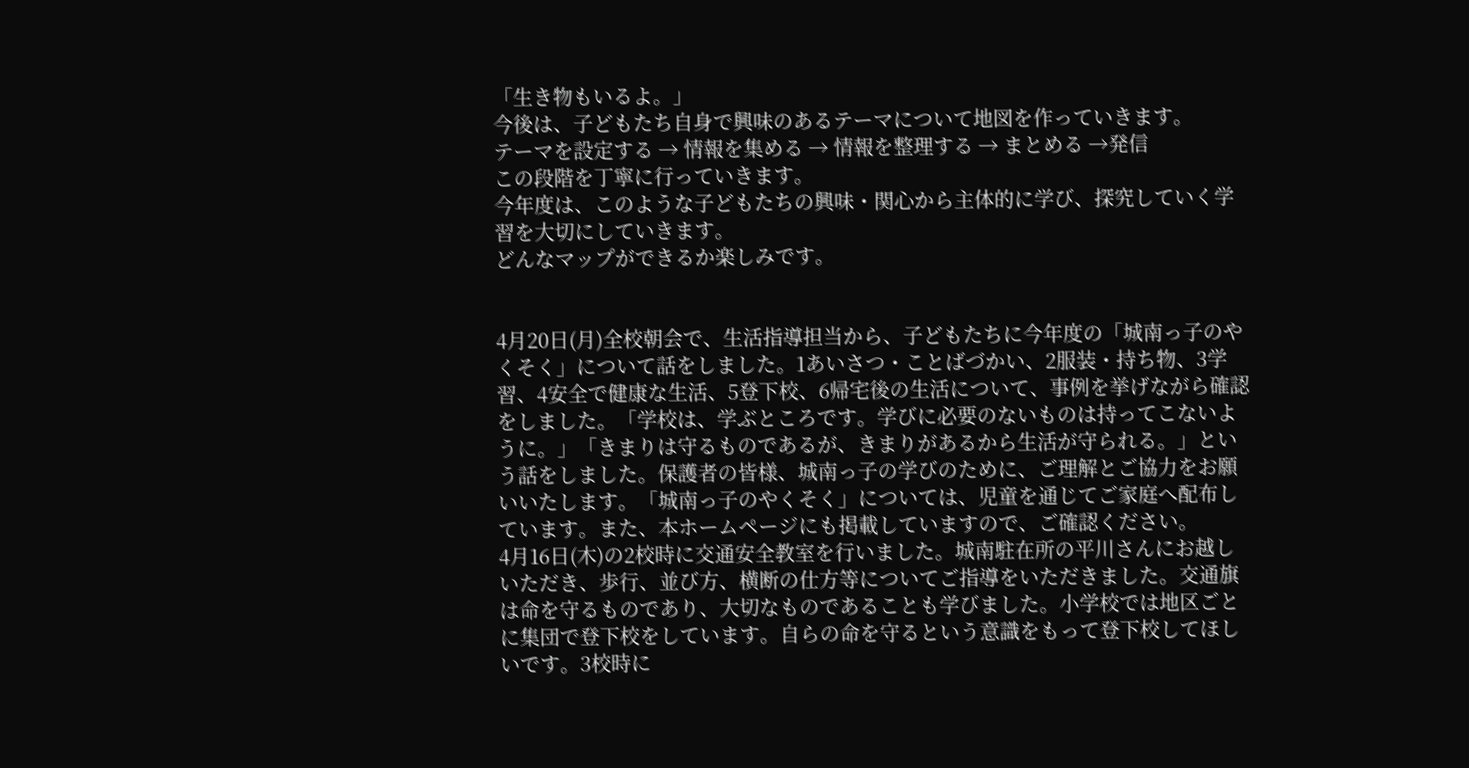「生き物もいるよ。」
今後は、子どもたち自身で興味のあるテーマについて地図を作っていきます。
テーマを設定する → 情報を集める → 情報を整理する → まとめる →発信
この段階を丁寧に行っていきます。
今年度は、このような子どもたちの興味・関心から主体的に学び、探究していく学習を大切にしていきます。
どんなマップができるか楽しみです。


4月20日(月)全校朝会で、生活指導担当から、子どもたちに今年度の「城南っ子のやくそく」について話をしました。1あいさつ・ことばづかい、2服装・持ち物、3学習、4安全で健康な生活、5登下校、6帰宅後の生活について、事例を挙げながら確認をしました。「学校は、学ぶところです。学びに必要のないものは持ってこないように。」「きまりは守るものであるが、きまりがあるから生活が守られる。」という話をしました。保護者の皆様、城南っ子の学びのために、ご理解とご協力をお願いいたします。「城南っ子のやくそく」については、児童を通じてご家庭へ配布しています。また、本ホームページにも掲載していますので、ご確認ください。
4月16日(木)の2校時に交通安全教室を行いました。城南駐在所の平川さんにお越しいただき、歩行、並び方、横断の仕方等についてご指導をいただきました。交通旗は命を守るものであり、大切なものであることも学びました。小学校では地区ごとに集団で登下校をしています。自らの命を守るという意識をもって登下校してほしいです。3校時に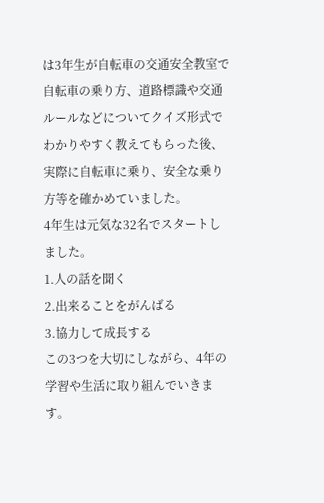は3年生が自転車の交通安全教室で自転車の乗り方、道路標識や交通ルールなどについてクイズ形式でわかりやすく教えてもらった後、実際に自転車に乗り、安全な乗り方等を確かめていました。
4年生は元気な32名でスタートしました。
1.人の話を聞く
2.出来ることをがんばる
3.協力して成長する
この3つを大切にしながら、4年の学習や生活に取り組んでいきます。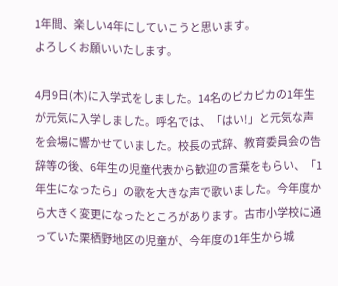1年間、楽しい4年にしていこうと思います。
よろしくお願いいたします。

4月9日(木)に入学式をしました。14名のピカピカの1年生が元気に入学しました。呼名では、「はい!」と元気な声を会場に響かせていました。校長の式辞、教育委員会の告辞等の後、6年生の児童代表から歓迎の言葉をもらい、「1年生になったら」の歌を大きな声で歌いました。今年度から大きく変更になったところがあります。古市小学校に通っていた栗栖野地区の児童が、今年度の1年生から城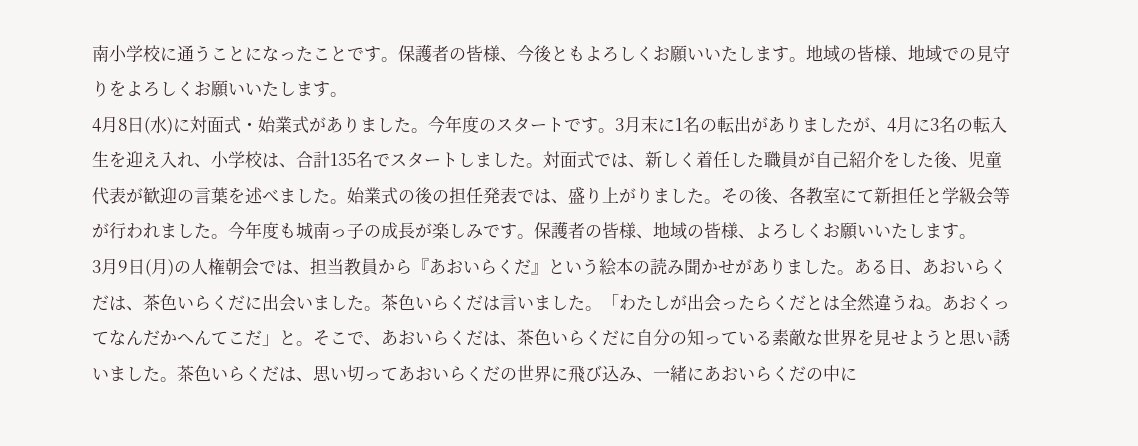南小学校に通うことになったことです。保護者の皆様、今後ともよろしくお願いいたします。地域の皆様、地域での見守りをよろしくお願いいたします。
4月8日(水)に対面式・始業式がありました。今年度のスタートです。3月末に1名の転出がありましたが、4月に3名の転入生を迎え入れ、小学校は、合計135名でスタートしました。対面式では、新しく着任した職員が自己紹介をした後、児童代表が歓迎の言葉を述べました。始業式の後の担任発表では、盛り上がりました。その後、各教室にて新担任と学級会等が行われました。今年度も城南っ子の成長が楽しみです。保護者の皆様、地域の皆様、よろしくお願いいたします。
3月9日(月)の人権朝会では、担当教員から『あおいらくだ』という絵本の読み聞かせがありました。ある日、あおいらくだは、茶色いらくだに出会いました。茶色いらくだは言いました。「わたしが出会ったらくだとは全然違うね。あおくってなんだかへんてこだ」と。そこで、あおいらくだは、茶色いらくだに自分の知っている素敵な世界を見せようと思い誘いました。茶色いらくだは、思い切ってあおいらくだの世界に飛び込み、一緒にあおいらくだの中に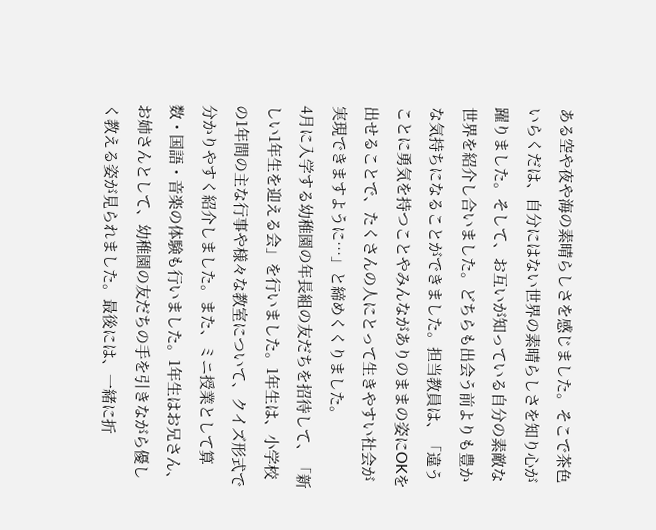ある空や夜や海の素晴らしさを感じました。そこで茶色いらくだは、自分にはない世界の素晴らしさを知り心が躍りました。そして、お互いが知っている自分の素敵な世界を紹介し合いました。どちらも出会う前よりも豊かな気持ちになることができました。担当教員は、「違うことに勇気を持つことやみんながありのままの姿にOKを出せることで、たくさんの人にとって生きやすい社会が実現できますように…」と締めくくりました。
4月に入学する幼稚園の年長組の友だちを招待して、「新しい1年生を迎える会」を行いました。1年生は、小学校の1年間の主な行事や様々な教室について、クイズ形式で分かりやすく紹介しました。また、ミニ授業として算数・国語・音楽の体験も行いました。1年生はお兄さん、お姉さんとして、幼稚園の友だちの手を引きながら優しく教える姿が見られました。最後には、一緒に折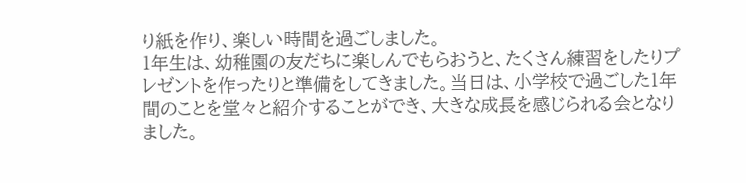り紙を作り、楽しい時間を過ごしました。
1年生は、幼稚園の友だちに楽しんでもらおうと、たくさん練習をしたりプレゼントを作ったりと準備をしてきました。当日は、小学校で過ごした1年間のことを堂々と紹介することができ、大きな成長を感じられる会となりました。